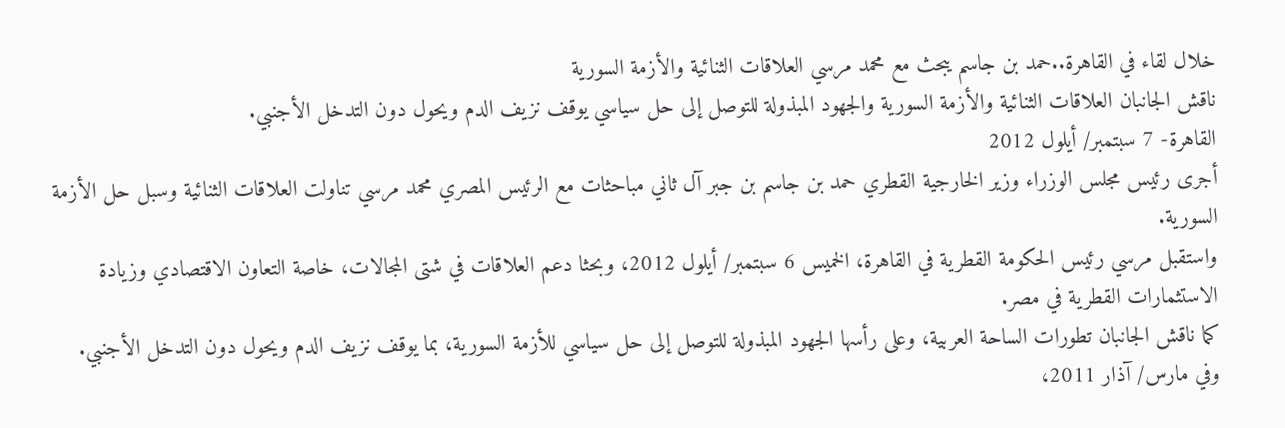خلال لقاء في القاهرة..حمد بن جاسم يبحث مع محمد مرسي العلاقات الثنائية والأزمة السورية
ناقش الجانبان العلاقات الثنائية والأزمة السورية والجهود المبذولة للتوصل إلى حل سياسي يوقف نزيف الدم ويحول دون التدخل الأجنبي.
القاهرة- 7 سبتمبر/ أيلول 2012
أجرى رئيس مجلس الوزراء وزير الخارجية القطري حمد بن جاسم بن جبر آل ثاني مباحثات مع الرئيس المصري محمد مرسي تناولت العلاقات الثنائية وسبل حل الأزمة السورية.
واستقبل مرسي رئيس الحكومة القطرية في القاهرة، الخميس 6 سبتمبر/ أيلول 2012، وبحثا دعم العلاقات في شتى المجالات، خاصة التعاون الاقتصادي وزيادة الاستثمارات القطرية في مصر.
كما ناقش الجانبان تطورات الساحة العربية، وعلى رأسها الجهود المبذولة للتوصل إلى حل سياسي للأزمة السورية، بما يوقف نزيف الدم ويحول دون التدخل الأجنبي.
وفي مارس/ آذار 2011،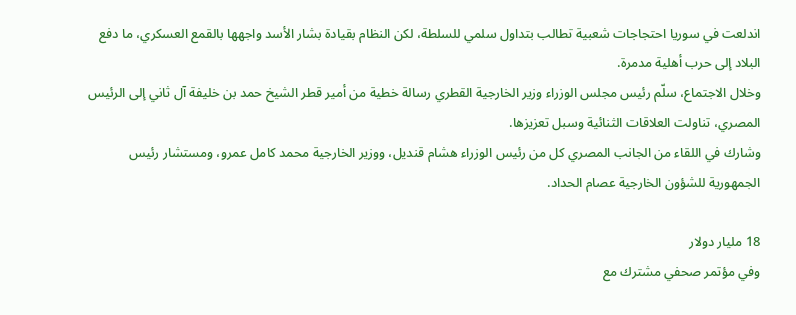اندلعت في سوريا احتجاجات شعبية تطالب بتداول سلمي للسلطة، لكن النظام بقيادة بشار الأسد واجهها بالقمع العسكري، ما دفع البلاد إلى حرب أهلية مدمرة.
وخلال الاجتماع، سلّم رئيس مجلس الوزراء وزير الخارجية القطري رسالة خطية من أمير قطر الشيخ حمد بن خليفة آل ثاني إلى الرئيس المصري، تناولت العلاقات الثنائية وسبل تعزيزها.
وشارك في اللقاء من الجانب المصري كل من رئيس الوزراء هشام قنديل، ووزير الخارجية محمد كامل عمرو، ومستشار رئيس الجمهورية للشؤون الخارجية عصام الحداد.

18 مليار دولار
وفي مؤتمر صحفي مشترك مع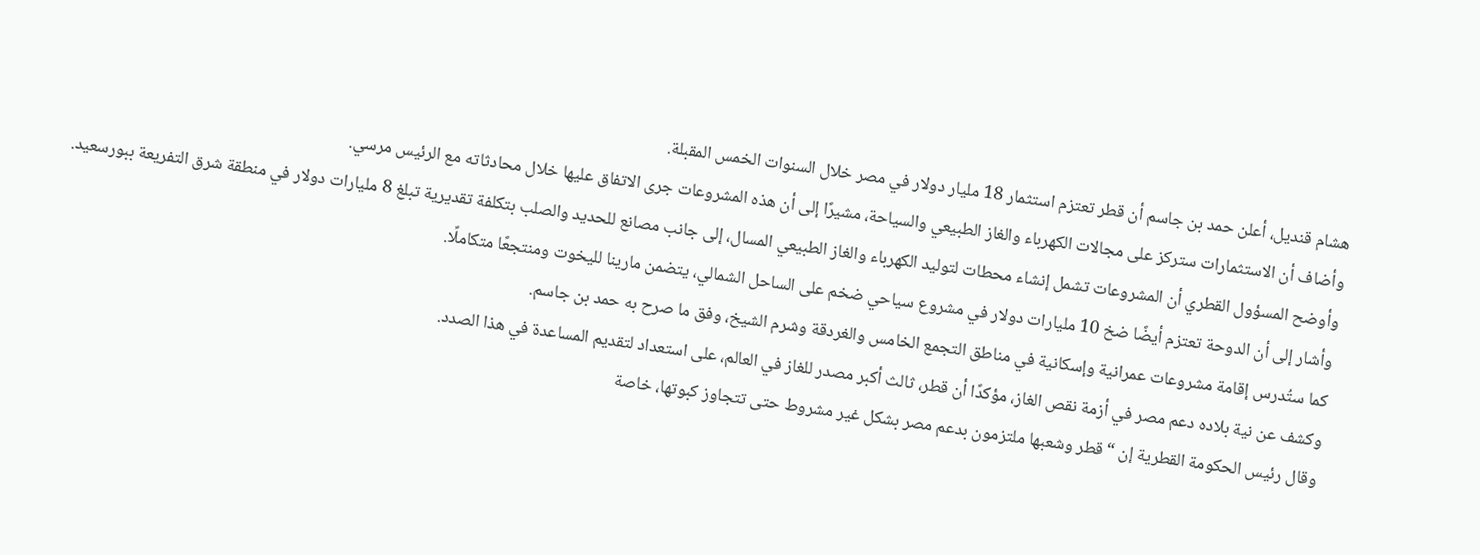هشام قنديل، أعلن حمد بن جاسم أن قطر تعتزم استثمار 18 مليار دولار في مصر خلال السنوات الخمس المقبلة.
وأضاف أن الاستثمارات ستركز على مجالات الكهرباء والغاز الطبيعي والسياحة، مشيرًا إلى أن هذه المشروعات جرى الاتفاق عليها خلال محادثاته مع الرئيس مرسي.
وأوضح المسؤول القطري أن المشروعات تشمل إنشاء محطات لتوليد الكهرباء والغاز الطبيعي المسال، إلى جانب مصانع للحديد والصلب بتكلفة تقديرية تبلغ 8 مليارات دولار في منطقة شرق التفريعة ببورسعيد.
وأشار إلى أن الدوحة تعتزم أيضًا ضخ 10 مليارات دولار في مشروع سياحي ضخم على الساحل الشمالي، يتضمن مارينا لليخوت ومنتجعًا متكاملًا.
كما ستُدرس إقامة مشروعات عمرانية وإسكانية في مناطق التجمع الخامس والغردقة وشرم الشيخ، وفق ما صرح به حمد بن جاسم.
وكشف عن نية بلاده دعم مصر في أزمة نقص الغاز، مؤكدًا أن قطر، ثالث أكبر مصدر للغاز في العالم، على استعداد لتقديم المساعدة في هذا الصدد.
وقال رئيس الحكومة القطرية إن “قطر وشعبها ملتزمون بدعم مصر بشكل غير مشروط حتى تتجاوز كبوتها، خاصة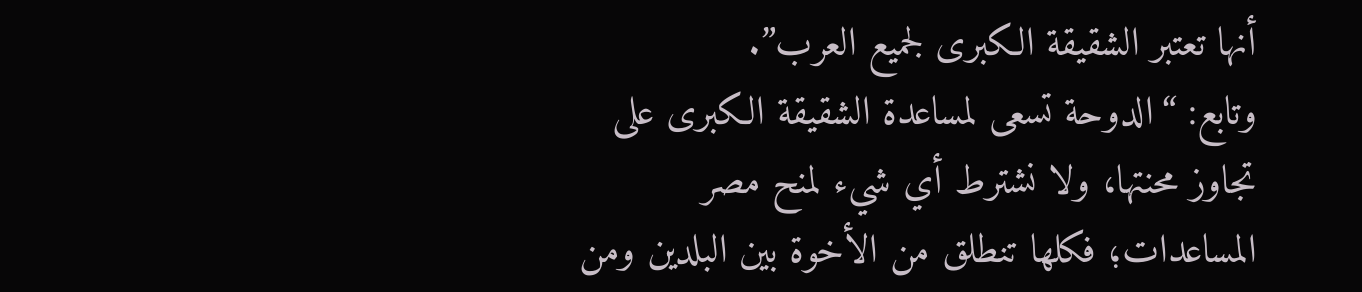أنها تعتبر الشقيقة الكبرى لجميع العرب”.
وتابع: “الدوحة تسعى لمساعدة الشقيقة الكبرى على تجاوز محنتها، ولا نشترط أي شيء لمنح مصر المساعدات؛ فكلها تنطلق من الأخوة بين البلدين ومن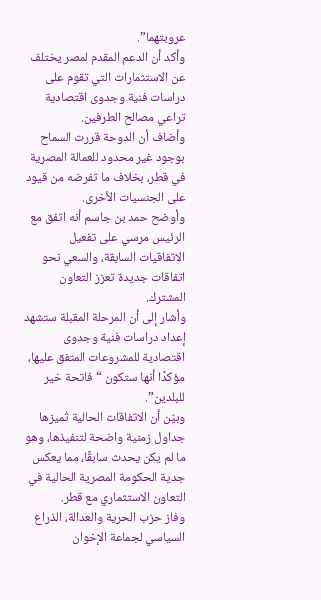عروبتهما”.
وأكد أن الدعم المقدم لمصر يختلف عن الاستثمارات التي تقوم على دراسات فنية وجدوى اقتصادية تراعي مصالح الطرفين.
وأضاف أن الدوحة قررت السماح بوجود غير محدود للعمالة المصرية في قطر، بخلاف ما تفرضه من قيود على الجنسيات الأخرى.
وأوضح حمد بن جاسم أنه اتفق مع الرئيس مرسي على تفعيل الاتفاقيات السابقة، والسعي نحو اتفاقات جديدة تعزز التعاون المشترك.
وأشار إلى أن المرحلة المقبلة ستشهد إعداد دراسات فنية وجدوى اقتصادية للمشروعات المتفق عليها، مؤكدًا أنها ستكون “فاتحة خير للبلدين”.
وبيّن أن الاتفاقات الحالية تُميزها جداول زمنية واضحة لتنفيذها، وهو ما لم يكن يحدث سابقًا، مما يعكس جدية الحكومة المصرية الحالية في التعاون الاستثماري مع قطر.
وفاز حزب الحرية والعدالة، الذراع السياسي لجماعة الإخوان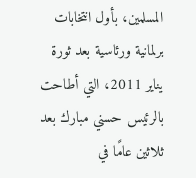المسلمين، بأول انتخابات برلمانية ورئاسية بعد ثورة يناير 2011، التي أطاحت بالرئيس حسني مبارك بعد ثلاثين عامًا في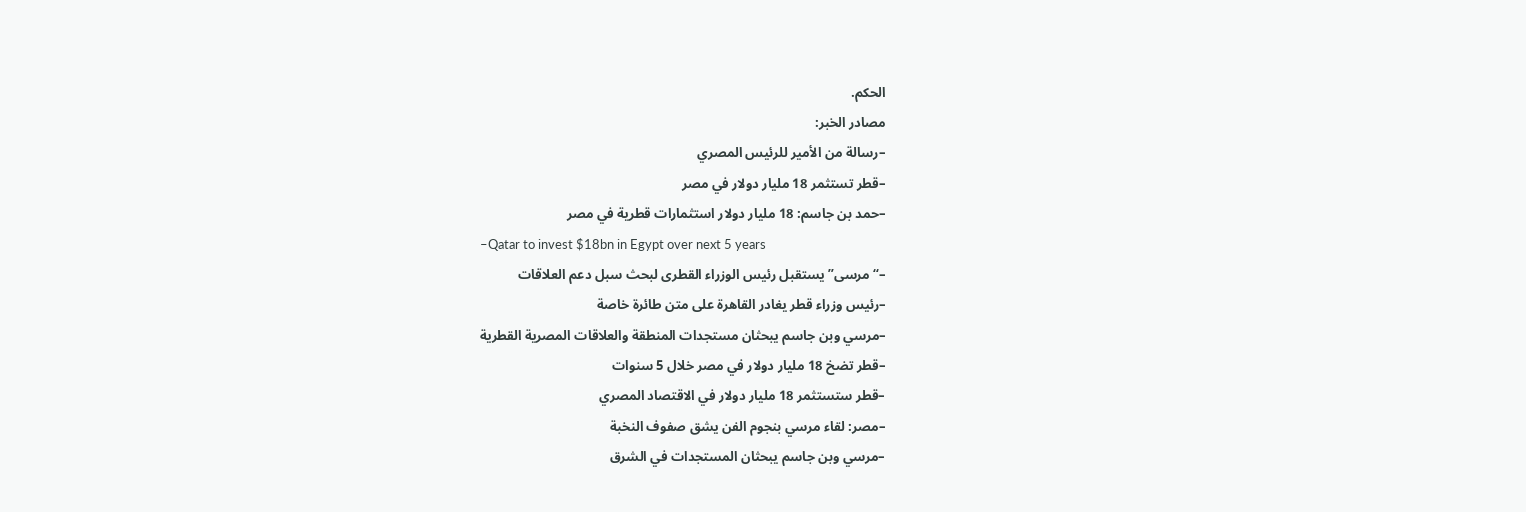الحكم.
مصادر الخبر:
–رسالة من الأمير للرئيس المصري
–قطر تستثمر 18 مليار دولار في مصر
–حمد بن جاسم: 18 مليار دولار استثمارات قطرية في مصر
–Qatar to invest $18bn in Egypt over next 5 years
–“مرسى” يستقبل رئيس الوزراء القطرى لبحث سبل دعم العلاقات
–رئيس وزراء قطر يغادر القاهرة على متن طائرة خاصة
–مرسي وبن جاسم يبحثان مستجدات المنطقة والعلاقات المصرية القطرية
–قطر تضخ 18 مليار دولار في مصر خلال 5 سنوات
–قطر ستستثمر 18 مليار دولار في الاقتصاد المصري
–مصر: لقاء مرسي بنجوم الفن يشق صفوف النخبة
–مرسي وبن جاسم يبحثان المستجدات في الشرق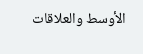الأوسط والعلاقات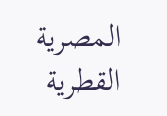المصرية القطرية